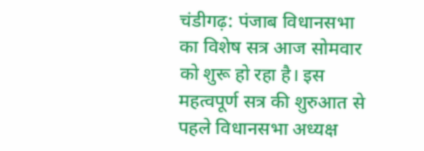चंडीगढ़: पंजाब विधानसभा का विशेष सत्र आज सोमवार को शुरू हो रहा है। इस महत्वपूर्ण सत्र की शुरुआत से पहले विधानसभा अध्यक्ष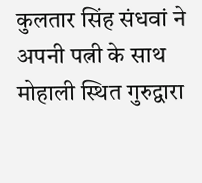कुलतार सिंह संधवां ने अपनी पत्नी के साथ मोहाली स्थित गुरुद्वारा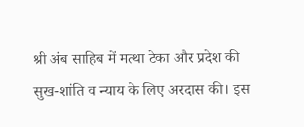श्री अंब साहिब में मत्था टेका और प्रदेश की सुख-शांति व न्याय के लिए अरदास की। इस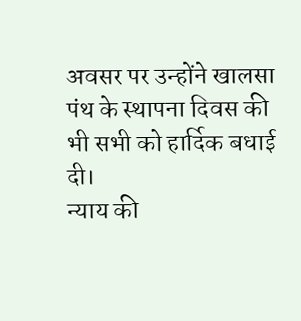अवसर पर उन्होंने खालसा पंथ के स्थापना दिवस की भी सभी को हार्दिक बधाई दी।
न्याय की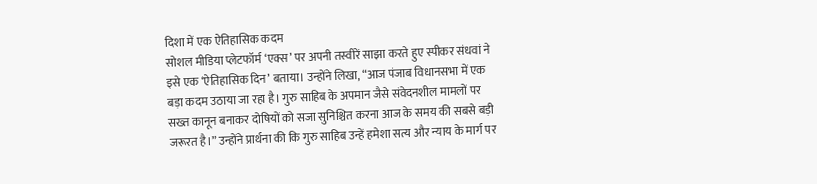दिशा में एक ऐतिहासिक कदम
सोशल मीडिया प्लेटफॉर्म ‘एक्स’ पर अपनी तस्वीरें साझा करते हुए स्पीकर संधवां ने इसे एक ‘ऐतिहासिक दिन’ बताया। उन्होंने लिखा, “आज पंजाब विधानसभा में एक बड़ा कदम उठाया जा रहा है। गुरु साहिब के अपमान जैसे संवेदनशील मामलों पर सख्त कानून बनाकर दोषियों को सजा सुनिश्चित करना आज के समय की सबसे बड़ी जरूरत है।” उन्होंने प्रार्थना की कि गुरु साहिब उन्हें हमेशा सत्य और न्याय के मार्ग पर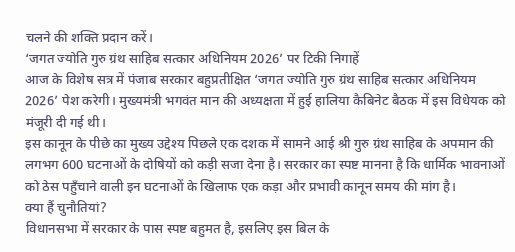चलने की शक्ति प्रदान करें।
‘जगत ज्योति गुरु ग्रंथ साहिब सत्कार अधिनियम 2026’ पर टिकी निगाहें
आज के विशेष सत्र में पंजाब सरकार बहुप्रतीक्षित ‘जगत ज्योति गुरु ग्रंथ साहिब सत्कार अधिनियम 2026’ पेश करेगी। मुख्यमंत्री भगवंत मान की अध्यक्षता में हुई हालिया कैबिनेट बैठक में इस विधेयक को मंजूरी दी गई थी।
इस कानून के पीछे का मुख्य उद्देश्य पिछले एक दशक में सामने आई श्री गुरु ग्रंथ साहिब के अपमान की लगभग 600 घटनाओं के दोषियों को कड़ी सजा देना है। सरकार का स्पष्ट मानना है कि धार्मिक भावनाओं को ठेस पहुँचाने वाली इन घटनाओं के खिलाफ एक कड़ा और प्रभावी कानून समय की मांग है।
क्या हैं चुनौतियां?
विधानसभा में सरकार के पास स्पष्ट बहुमत है, इसलिए इस बिल के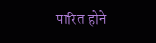पारित होने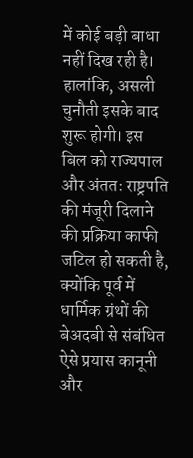में कोई बड़ी बाधा नहीं दिख रही है। हालांकि, असली चुनौती इसके बाद शुरू होगी। इस बिल को राज्यपाल और अंततः राष्ट्रपति की मंजूरी दिलाने की प्रक्रिया काफी जटिल हो सकती है, क्योंकि पूर्व में धार्मिक ग्रंथों की बेअदबी से संबंधित ऐसे प्रयास कानूनी और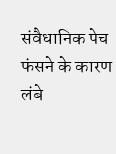संवैधानिक पेच फंसने के कारण लंबे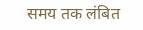समय तक लंबित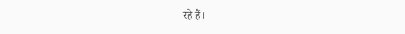रहे हैं।